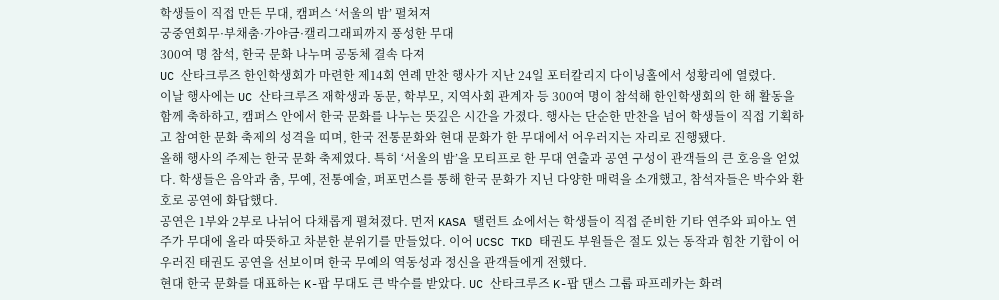학생들이 직접 만든 무대, 캠퍼스 ‘서울의 밤’ 펼쳐져
궁중연회무·부채춤·가야금·캘리그래피까지 풍성한 무대
300여 명 참석, 한국 문화 나누며 공동체 결속 다져
UC 산타크루즈 한인학생회가 마련한 제14회 연례 만찬 행사가 지난 24일 포터칼리지 다이닝홀에서 성황리에 열렸다.
이날 행사에는 UC 산타크루즈 재학생과 동문, 학부모, 지역사회 관계자 등 300여 명이 참석해 한인학생회의 한 해 활동을 함께 축하하고, 캠퍼스 안에서 한국 문화를 나누는 뜻깊은 시간을 가졌다. 행사는 단순한 만찬을 넘어 학생들이 직접 기획하고 참여한 문화 축제의 성격을 띠며, 한국 전통문화와 현대 문화가 한 무대에서 어우러지는 자리로 진행됐다.
올해 행사의 주제는 한국 문화 축제였다. 특히 ‘서울의 밤’을 모티프로 한 무대 연출과 공연 구성이 관객들의 큰 호응을 얻었다. 학생들은 음악과 춤, 무예, 전통예술, 퍼포먼스를 통해 한국 문화가 지닌 다양한 매력을 소개했고, 참석자들은 박수와 환호로 공연에 화답했다.
공연은 1부와 2부로 나뉘어 다채롭게 펼쳐졌다. 먼저 KASA 탤런트 쇼에서는 학생들이 직접 준비한 기타 연주와 피아노 연주가 무대에 올라 따뜻하고 차분한 분위기를 만들었다. 이어 UCSC TKD 태권도 부원들은 절도 있는 동작과 힘찬 기합이 어우러진 태권도 공연을 선보이며 한국 무예의 역동성과 정신을 관객들에게 전했다.
현대 한국 문화를 대표하는 K-팝 무대도 큰 박수를 받았다. UC 산타크루즈 K-팝 댄스 그룹 파프레카는 화려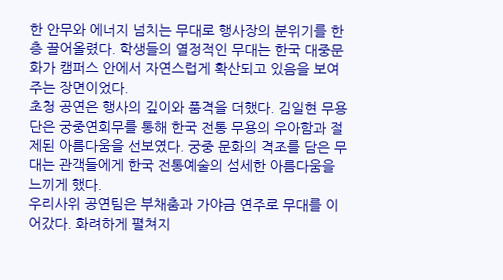한 안무와 에너지 넘치는 무대로 행사장의 분위기를 한층 끌어올렸다. 학생들의 열정적인 무대는 한국 대중문화가 캠퍼스 안에서 자연스럽게 확산되고 있음을 보여주는 장면이었다.
초청 공연은 행사의 깊이와 품격을 더했다. 김일현 무용단은 궁중연회무를 통해 한국 전통 무용의 우아함과 절제된 아름다움을 선보였다. 궁중 문화의 격조를 담은 무대는 관객들에게 한국 전통예술의 섬세한 아름다움을 느끼게 했다.
우리사위 공연팀은 부채춤과 가야금 연주로 무대를 이어갔다. 화려하게 펼쳐지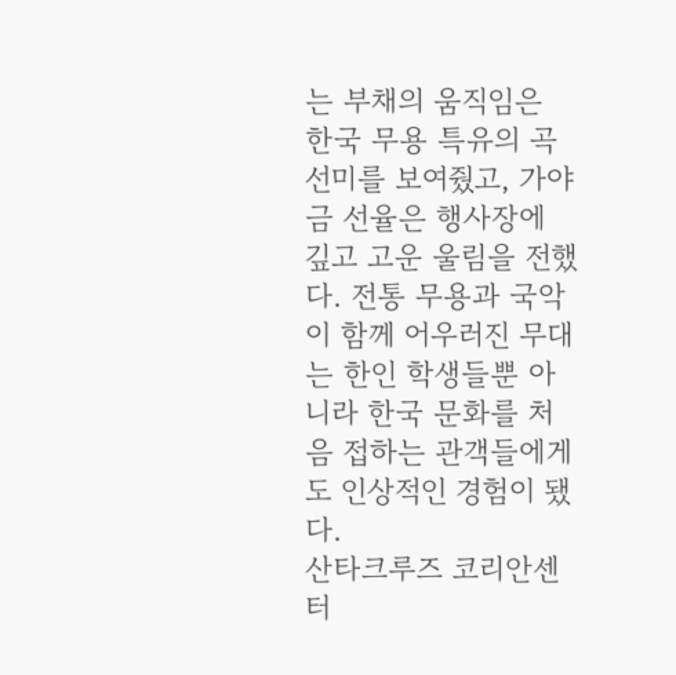는 부채의 움직임은 한국 무용 특유의 곡선미를 보여줬고, 가야금 선율은 행사장에 깊고 고운 울림을 전했다. 전통 무용과 국악이 함께 어우러진 무대는 한인 학생들뿐 아니라 한국 문화를 처음 접하는 관객들에게도 인상적인 경험이 됐다.
산타크루즈 코리안센터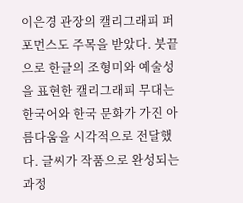이은경 관장의 캘리그래피 퍼포먼스도 주목을 받았다. 붓끝으로 한글의 조형미와 예술성을 표현한 캘리그래피 무대는 한국어와 한국 문화가 가진 아름다움을 시각적으로 전달했다. 글씨가 작품으로 완성되는 과정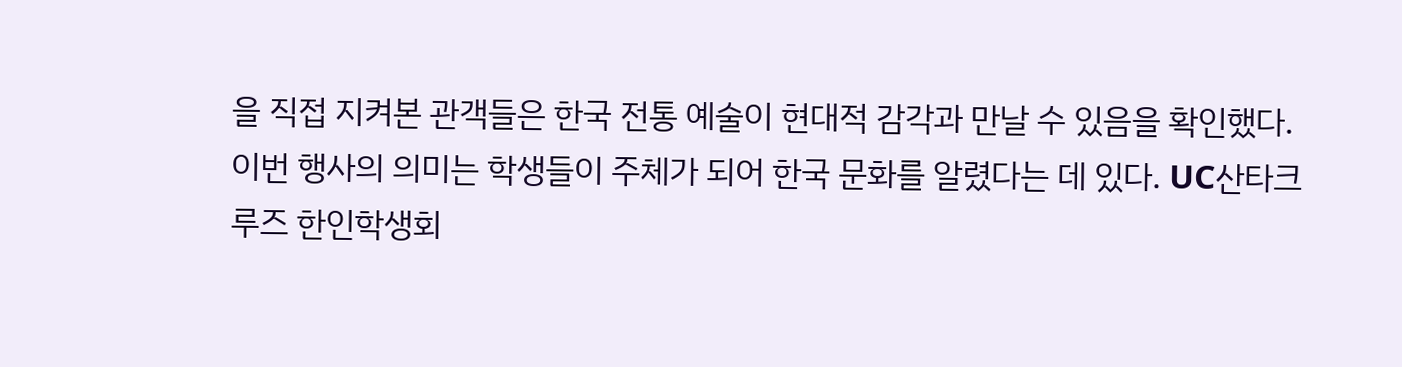을 직접 지켜본 관객들은 한국 전통 예술이 현대적 감각과 만날 수 있음을 확인했다.
이번 행사의 의미는 학생들이 주체가 되어 한국 문화를 알렸다는 데 있다. UC산타크루즈 한인학생회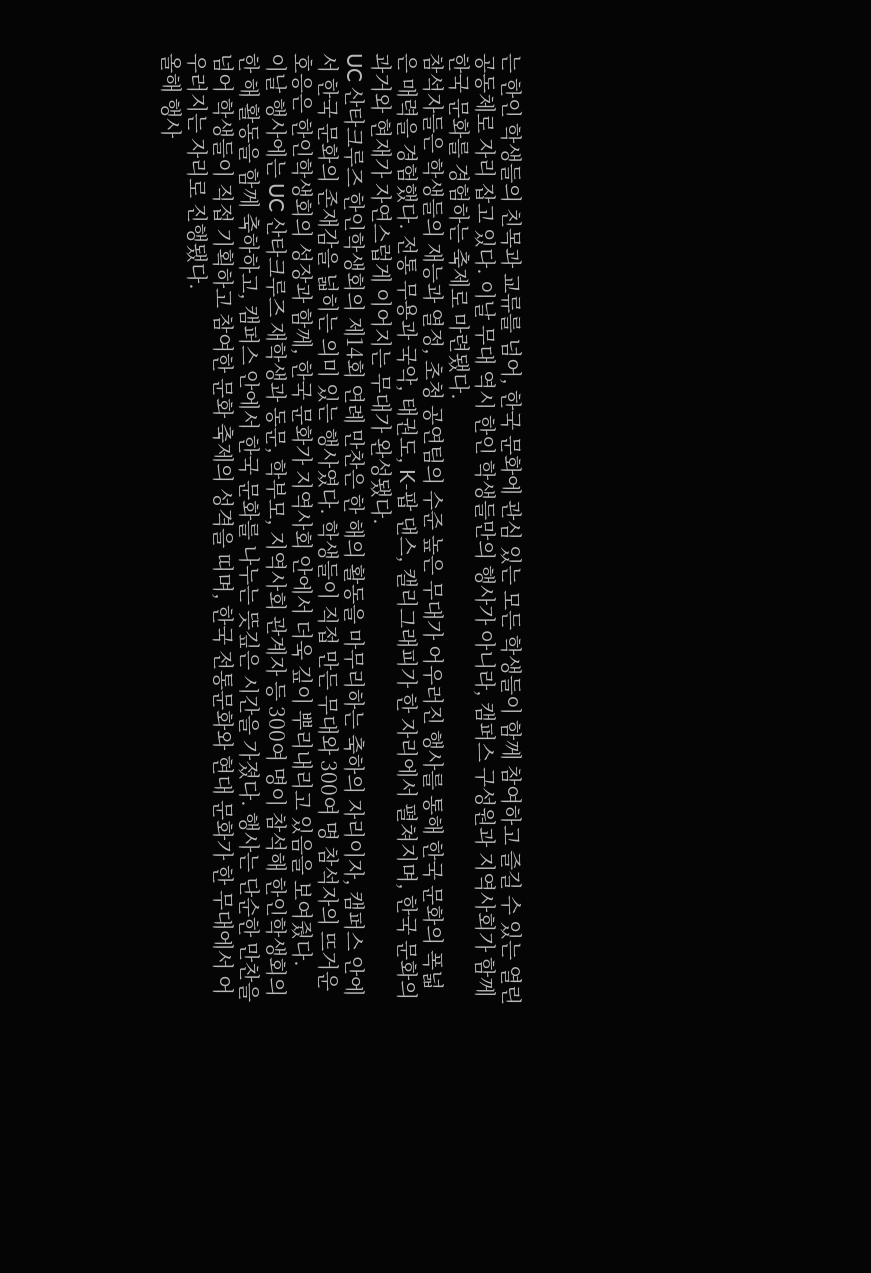는 한인 학생들의 친목과 교류를 넘어, 한국 문화에 관심 있는 모든 학생들이 함께 참여하고 즐길 수 있는 열린 공동체로 자리 잡고 있다. 이날 무대 역시 한인 학생들만의 행사가 아니라, 캠퍼스 구성원과 지역사회가 함께 한국 문화를 경험하는 축제로 마련됐다.
참석자들은 학생들의 재능과 열정, 초청 공연팀의 수준 높은 무대가 어우러진 행사를 통해 한국 문화의 폭넓은 매력을 경험했다. 전통 무용과 국악, 태권도, K-팝 댄스, 캘리그래피가 한 자리에서 펼쳐지며, 한국 문화의 과거와 현재가 자연스럽게 이어지는 무대가 완성됐다.
UC 산타크루즈 한인학생회의 제14회 연례 만찬은 한 해의 활동을 마무리하는 축하의 자리이자, 캠퍼스 안에서 한국 문화의 존재감을 넓히는 의미 있는 행사였다. 학생들이 직접 만든 무대와 300여 명 참석자의 뜨거운 호응은 한인학생회의 성장과 함께, 한국 문화가 지역사회 안에서 더욱 깊이 뿌리내리고 있음을 보여줬다.
이날 행사에는 UC 산타크루즈 재학생과 동문, 학부모, 지역사회 관계자 등 300여 명이 참석해 한인학생회의 한 해 활동을 함께 축하하고, 캠퍼스 안에서 한국 문화를 나누는 뜻깊은 시간을 가졌다. 행사는 단순한 만찬을 넘어 학생들이 직접 기획하고 참여한 문화 축제의 성격을 띠며, 한국 전통문화와 현대 문화가 한 무대에서 어우러지는 자리로 진행됐다.
올해 행사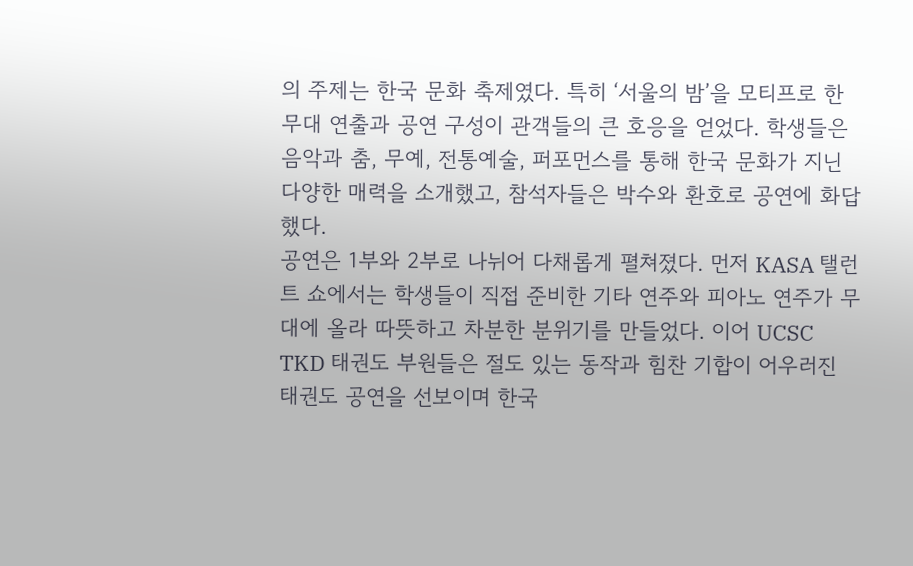의 주제는 한국 문화 축제였다. 특히 ‘서울의 밤’을 모티프로 한 무대 연출과 공연 구성이 관객들의 큰 호응을 얻었다. 학생들은 음악과 춤, 무예, 전통예술, 퍼포먼스를 통해 한국 문화가 지닌 다양한 매력을 소개했고, 참석자들은 박수와 환호로 공연에 화답했다.
공연은 1부와 2부로 나뉘어 다채롭게 펼쳐졌다. 먼저 KASA 탤런트 쇼에서는 학생들이 직접 준비한 기타 연주와 피아노 연주가 무대에 올라 따뜻하고 차분한 분위기를 만들었다. 이어 UCSC TKD 태권도 부원들은 절도 있는 동작과 힘찬 기합이 어우러진 태권도 공연을 선보이며 한국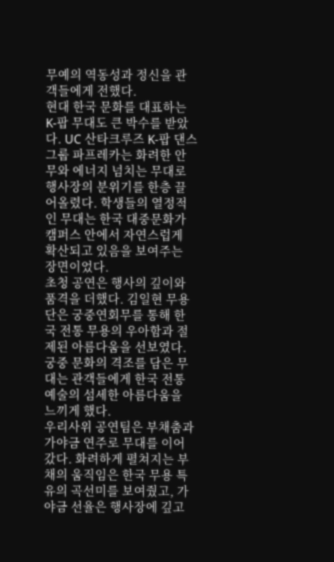무예의 역동성과 정신을 관객들에게 전했다.
현대 한국 문화를 대표하는 K-팝 무대도 큰 박수를 받았다. UC 산타크루즈 K-팝 댄스 그룹 파프레카는 화려한 안무와 에너지 넘치는 무대로 행사장의 분위기를 한층 끌어올렸다. 학생들의 열정적인 무대는 한국 대중문화가 캠퍼스 안에서 자연스럽게 확산되고 있음을 보여주는 장면이었다.
초청 공연은 행사의 깊이와 품격을 더했다. 김일현 무용단은 궁중연회무를 통해 한국 전통 무용의 우아함과 절제된 아름다움을 선보였다. 궁중 문화의 격조를 담은 무대는 관객들에게 한국 전통예술의 섬세한 아름다움을 느끼게 했다.
우리사위 공연팀은 부채춤과 가야금 연주로 무대를 이어갔다. 화려하게 펼쳐지는 부채의 움직임은 한국 무용 특유의 곡선미를 보여줬고, 가야금 선율은 행사장에 깊고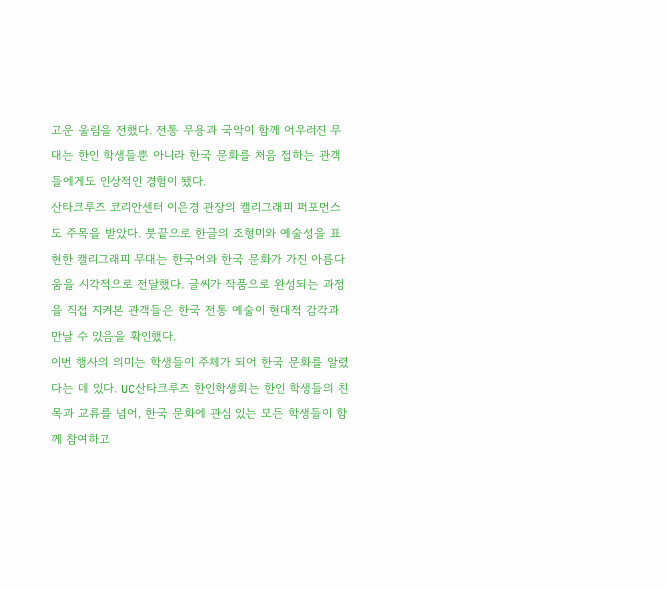고운 울림을 전했다. 전통 무용과 국악이 함께 어우러진 무대는 한인 학생들뿐 아니라 한국 문화를 처음 접하는 관객들에게도 인상적인 경험이 됐다.
산타크루즈 코리안센터 이은경 관장의 캘리그래피 퍼포먼스도 주목을 받았다. 붓끝으로 한글의 조형미와 예술성을 표현한 캘리그래피 무대는 한국어와 한국 문화가 가진 아름다움을 시각적으로 전달했다. 글씨가 작품으로 완성되는 과정을 직접 지켜본 관객들은 한국 전통 예술이 현대적 감각과 만날 수 있음을 확인했다.
이번 행사의 의미는 학생들이 주체가 되어 한국 문화를 알렸다는 데 있다. UC산타크루즈 한인학생회는 한인 학생들의 친목과 교류를 넘어, 한국 문화에 관심 있는 모든 학생들이 함께 참여하고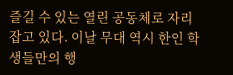즐길 수 있는 열린 공동체로 자리 잡고 있다. 이날 무대 역시 한인 학생들만의 행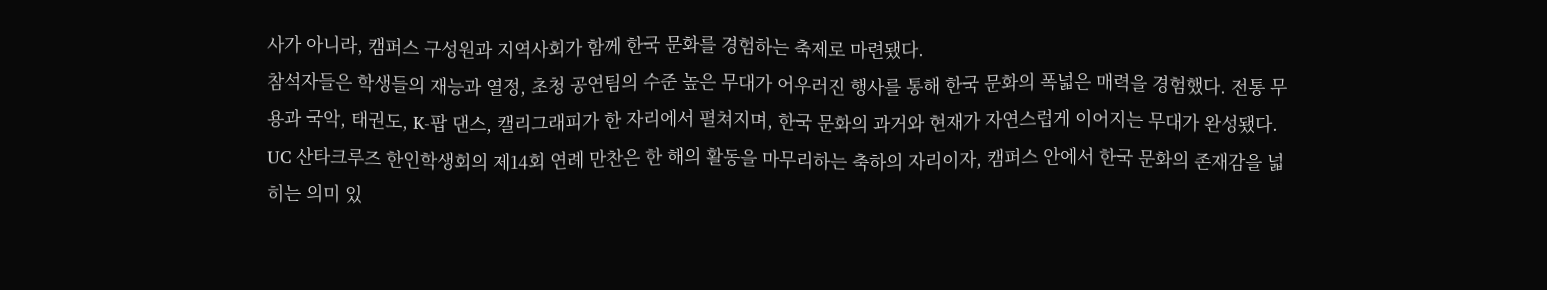사가 아니라, 캠퍼스 구성원과 지역사회가 함께 한국 문화를 경험하는 축제로 마련됐다.
참석자들은 학생들의 재능과 열정, 초청 공연팀의 수준 높은 무대가 어우러진 행사를 통해 한국 문화의 폭넓은 매력을 경험했다. 전통 무용과 국악, 태권도, K-팝 댄스, 캘리그래피가 한 자리에서 펼쳐지며, 한국 문화의 과거와 현재가 자연스럽게 이어지는 무대가 완성됐다.
UC 산타크루즈 한인학생회의 제14회 연례 만찬은 한 해의 활동을 마무리하는 축하의 자리이자, 캠퍼스 안에서 한국 문화의 존재감을 넓히는 의미 있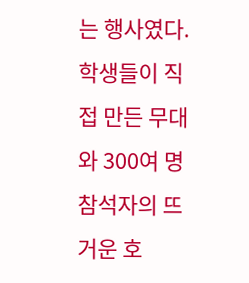는 행사였다. 학생들이 직접 만든 무대와 300여 명 참석자의 뜨거운 호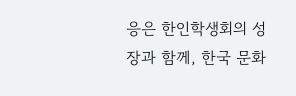응은 한인학생회의 성장과 함께, 한국 문화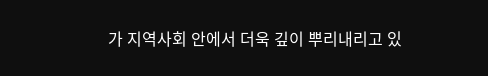가 지역사회 안에서 더욱 깊이 뿌리내리고 있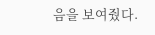음을 보여줬다.